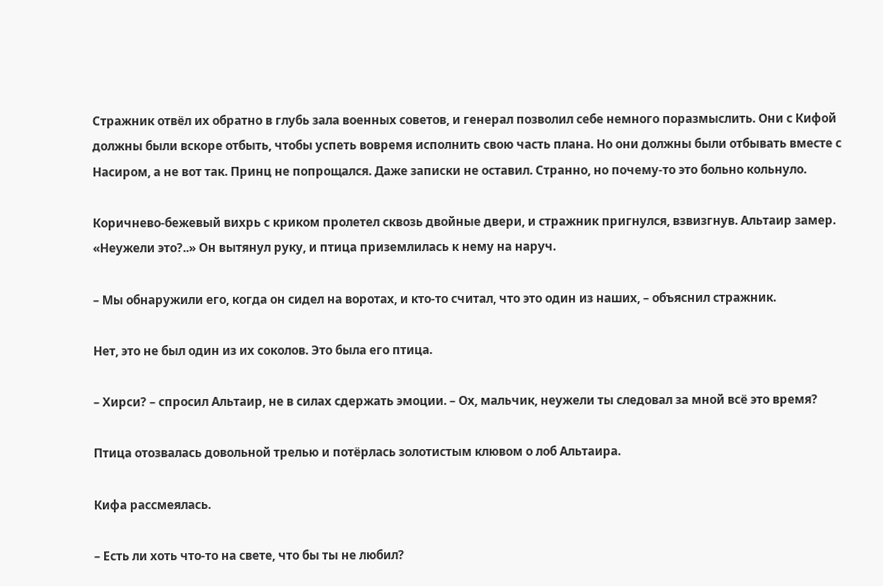Стражник отвёл их обратно в глубь зала военных советов, и генерал позволил себе немного поразмыслить. Они с Кифой должны были вскоре отбыть, чтобы успеть вовремя исполнить свою часть плана. Но они должны были отбывать вместе с Насиром, а не вот так. Принц не попрощался. Даже записки не оставил. Странно, но почему-то это больно кольнуло.

Коричнево-бежевый вихрь с криком пролетел сквозь двойные двери, и стражник пригнулся, взвизгнув. Альтаир замер. «Неужели это?..» Он вытянул руку, и птица приземлилась к нему на наруч.

– Мы обнаружили его, когда он сидел на воротах, и кто-то считал, что это один из наших, – объяснил стражник.

Нет, это не был один из их соколов. Это была его птица.

– Хирси? – спросил Альтаир, не в силах сдержать эмоции. – Ох, мальчик, неужели ты следовал за мной всё это время?

Птица отозвалась довольной трелью и потёрлась золотистым клювом о лоб Альтаира.

Кифа рассмеялась.

– Есть ли хоть что-то на свете, что бы ты не любил?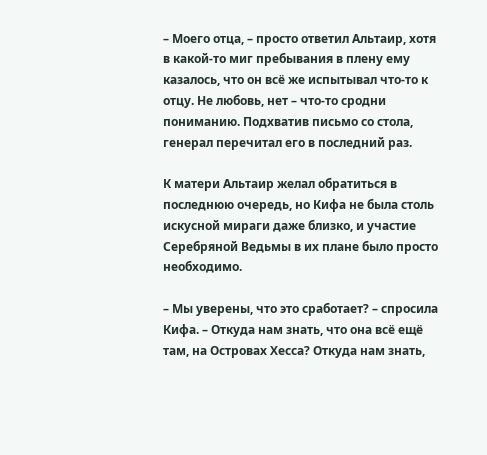– Моего отца, – просто ответил Альтаир, хотя в какой-то миг пребывания в плену ему казалось, что он всё же испытывал что-то к отцу. Не любовь, нет – что-то сродни пониманию. Подхватив письмо со стола, генерал перечитал его в последний раз.

К матери Альтаир желал обратиться в последнюю очередь, но Кифа не была столь искусной мираги даже близко, и участие Серебряной Ведьмы в их плане было просто необходимо.

– Мы уверены, что это сработает? – спросила Кифа. – Откуда нам знать, что она всё ещё там, на Островах Хесса? Откуда нам знать,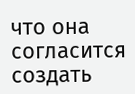что она согласится создать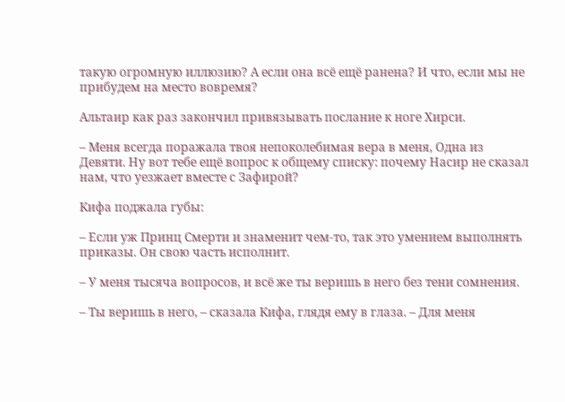такую огромную иллюзию? А если она всё ещё ранена? И что, если мы не прибудем на место вовремя?

Альтаир как раз закончил привязывать послание к ноге Хирси.

– Меня всегда поражала твоя непоколебимая вера в меня, Одна из Девяти. Ну вот тебе ещё вопрос к общему списку: почему Насир не сказал нам, что уезжает вместе с Зафирой?

Кифа поджала губы:

– Если уж Принц Смерти и знаменит чем-то, так это умением выполнять приказы. Он свою часть исполнит.

– У меня тысяча вопросов, и всё же ты веришь в него без тени сомнения.

– Ты веришь в него, – сказала Кифа, глядя ему в глаза. – Для меня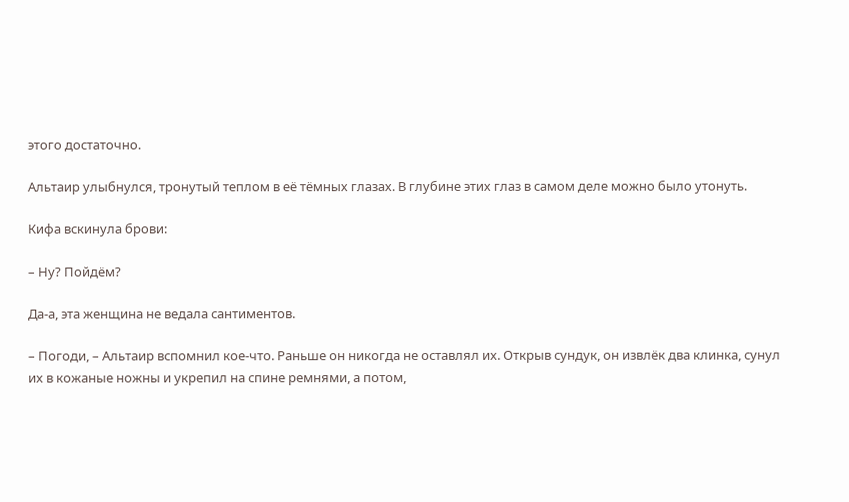этого достаточно.

Альтаир улыбнулся, тронутый теплом в её тёмных глазах. В глубине этих глаз в самом деле можно было утонуть.

Кифа вскинула брови:

– Ну? Пойдём?

Да-а, эта женщина не ведала сантиментов.

– Погоди, – Альтаир вспомнил кое-что. Раньше он никогда не оставлял их. Открыв сундук, он извлёк два клинка, сунул их в кожаные ножны и укрепил на спине ремнями, а потом,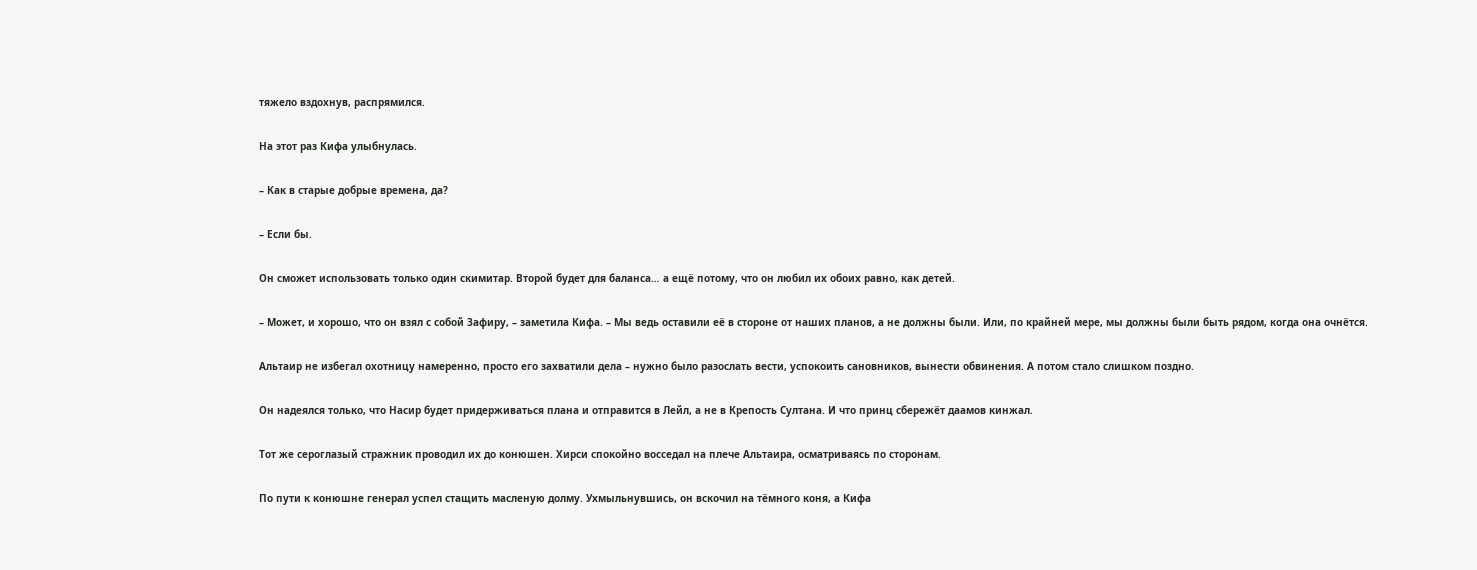тяжело вздохнув, распрямился.

На этот раз Кифа улыбнулась.

– Как в старые добрые времена, да?

– Если бы.

Он сможет использовать только один скимитар. Второй будет для баланса… а ещё потому, что он любил их обоих равно, как детей.

– Может, и хорошо, что он взял с собой Зафиру, – заметила Кифа. – Мы ведь оставили её в стороне от наших планов, а не должны были. Или, по крайней мере, мы должны были быть рядом, когда она очнётся.

Альтаир не избегал охотницу намеренно, просто его захватили дела – нужно было разослать вести, успокоить сановников, вынести обвинения. А потом стало слишком поздно.

Он надеялся только, что Насир будет придерживаться плана и отправится в Лейл, а не в Крепость Султана. И что принц сбережёт даамов кинжал.

Тот же сероглазый стражник проводил их до конюшен. Хирси спокойно восседал на плече Альтаира, осматриваясь по сторонам.

По пути к конюшне генерал успел стащить масленую долму. Ухмыльнувшись, он вскочил на тёмного коня, а Кифа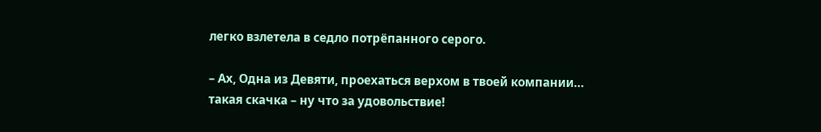легко взлетела в седло потрёпанного серого.

– Ах, Одна из Девяти, проехаться верхом в твоей компании… такая скачка – ну что за удовольствие!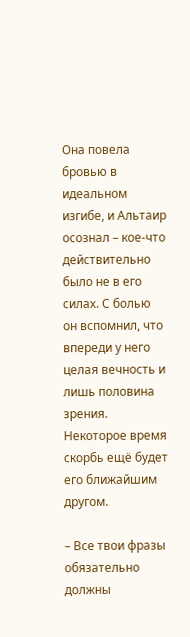Она повела бровью в идеальном изгибе, и Альтаир осознал – кое-что действительно было не в его силах. С болью он вспомнил, что впереди у него целая вечность и лишь половина зрения. Некоторое время скорбь ещё будет его ближайшим другом.

– Все твои фразы обязательно должны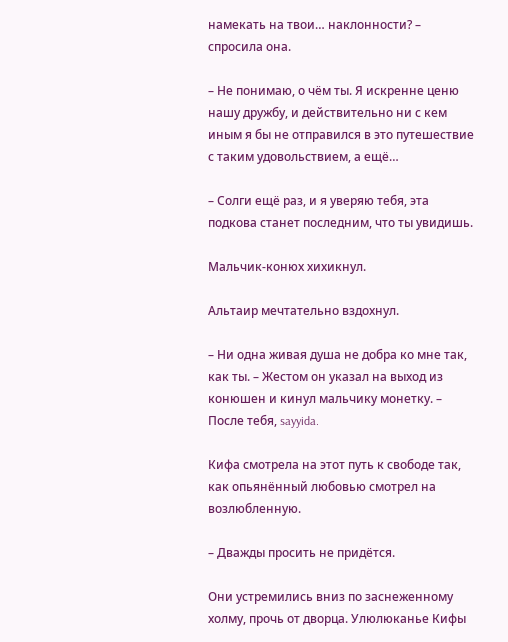намекать на твои… наклонности? – спросила она.

– Не понимаю, о чём ты. Я искренне ценю нашу дружбу, и действительно ни с кем иным я бы не отправился в это путешествие с таким удовольствием, а ещё…

– Солги ещё раз, и я уверяю тебя, эта подкова станет последним, что ты увидишь.

Мальчик-конюх хихикнул.

Альтаир мечтательно вздохнул.

– Ни одна живая душа не добра ко мне так, как ты. – Жестом он указал на выход из конюшен и кинул мальчику монетку. – После тебя, sayyida.

Кифа смотрела на этот путь к свободе так, как опьянённый любовью смотрел на возлюбленную.

– Дважды просить не придётся.

Они устремились вниз по заснеженному холму, прочь от дворца. Улюлюканье Кифы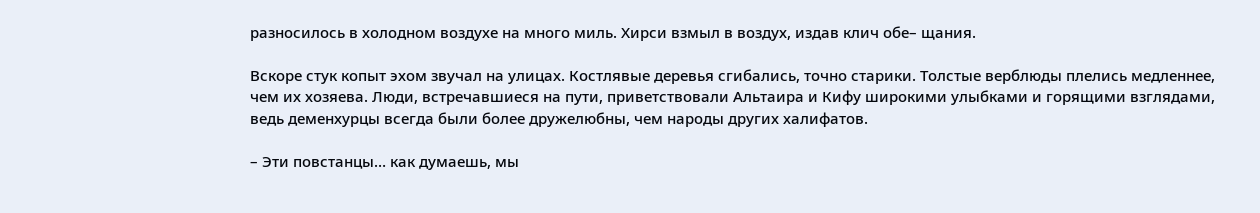разносилось в холодном воздухе на много миль. Хирси взмыл в воздух, издав клич обе– щания.

Вскоре стук копыт эхом звучал на улицах. Костлявые деревья сгибались, точно старики. Толстые верблюды плелись медленнее, чем их хозяева. Люди, встречавшиеся на пути, приветствовали Альтаира и Кифу широкими улыбками и горящими взглядами, ведь деменхурцы всегда были более дружелюбны, чем народы других халифатов.

– Эти повстанцы… как думаешь, мы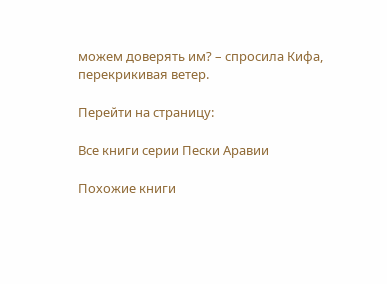можем доверять им? – спросила Кифа, перекрикивая ветер.

Перейти на страницу:

Все книги серии Пески Аравии

Похожие книги